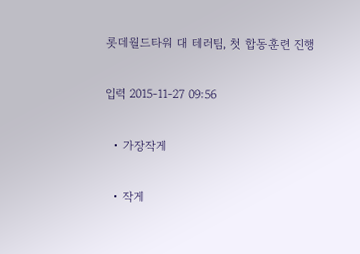롯데월드타워 대 테러팀, 첫 합동훈련 진행

입력 2015-11-27 09:56

  • 가장작게

  • 작게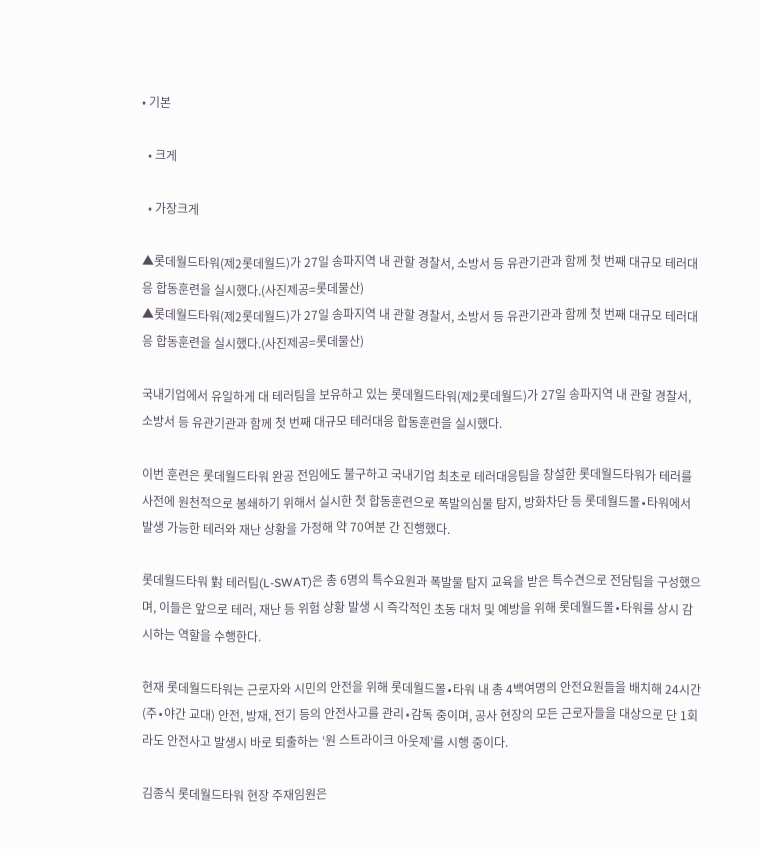• 기본

  • 크게

  • 가장크게

▲롯데월드타워(제2롯데월드)가 27일 송파지역 내 관할 경찰서, 소방서 등 유관기관과 함께 첫 번째 대규모 테러대응 합동훈련을 실시했다.(사진제공=롯데물산)
▲롯데월드타워(제2롯데월드)가 27일 송파지역 내 관할 경찰서, 소방서 등 유관기관과 함께 첫 번째 대규모 테러대응 합동훈련을 실시했다.(사진제공=롯데물산)

국내기업에서 유일하게 대 테러팀을 보유하고 있는 롯데월드타워(제2롯데월드)가 27일 송파지역 내 관할 경찰서, 소방서 등 유관기관과 함께 첫 번째 대규모 테러대응 합동훈련을 실시했다.

이번 훈련은 롯데월드타워 완공 전임에도 불구하고 국내기업 최초로 테러대응팀을 창설한 롯데월드타워가 테러를 사전에 원천적으로 봉쇄하기 위해서 실시한 첫 합동훈련으로 폭발의심물 탐지, 방화차단 등 롯데월드몰∙타워에서 발생 가능한 테러와 재난 상황을 가정해 약 70여분 간 진행했다.

롯데월드타워 對 테러팀(L-SWAT)은 총 6명의 특수요원과 폭발물 탐지 교육을 받은 특수견으로 전담팀을 구성했으며, 이들은 앞으로 테러, 재난 등 위험 상황 발생 시 즉각적인 초동 대처 및 예방을 위해 롯데월드몰∙타워를 상시 감시하는 역할을 수행한다.

현재 롯데월드타워는 근로자와 시민의 안전을 위해 롯데월드몰∙타워 내 총 4백여명의 안전요원들을 배치해 24시간(주∙야간 교대) 안전, 방재, 전기 등의 안전사고를 관리∙감독 중이며, 공사 현장의 모든 근로자들을 대상으로 단 1회라도 안전사고 발생시 바로 퇴출하는 ‘원 스트라이크 아웃제’를 시행 중이다.

김종식 롯데월드타워 현장 주재임원은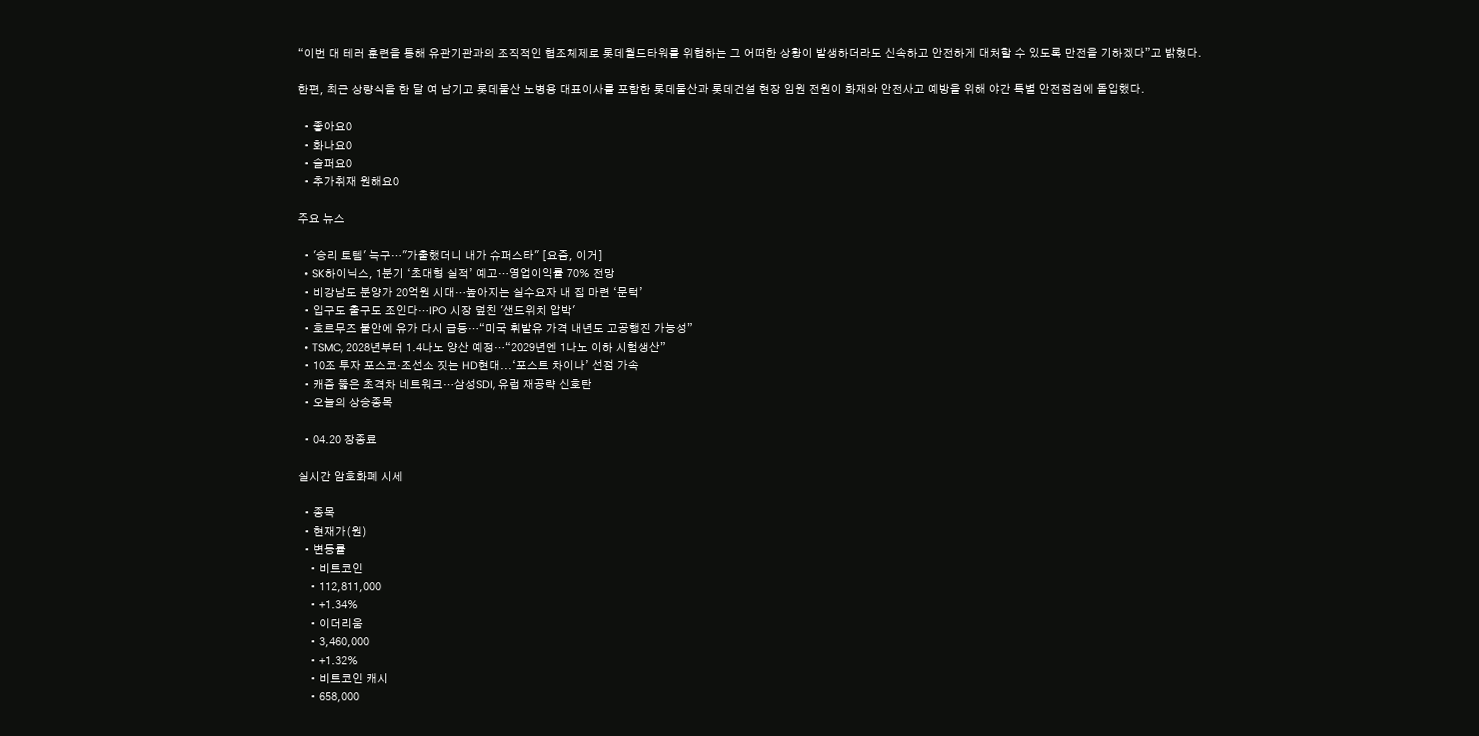“이번 대 테러 훈련을 통해 유관기관과의 조직적인 협조체제로 롯데월드타워를 위협하는 그 어떠한 상황이 발생하더라도 신속하고 안전하게 대처할 수 있도록 만전을 기하겠다”고 밝혔다.

한편, 최근 상량식을 한 달 여 남기고 롯데물산 노병용 대표이사를 포함한 롯데물산과 롯데건설 현장 임원 전원이 화재와 안전사고 예방을 위해 야간 특별 안전점검에 돌입했다.

  • 좋아요0
  • 화나요0
  • 슬퍼요0
  • 추가취재 원해요0

주요 뉴스

  • '승리 토템' 늑구…"가출했더니 내가 슈퍼스타" [요즘, 이거]
  • SK하이닉스, 1분기 ‘초대형 실적’ 예고…영업이익률 70% 전망
  • 비강남도 분양가 20억원 시대…높아지는 실수요자 내 집 마련 ‘문턱’
  • 입구도 출구도 조인다…IPO 시장 덮친 '샌드위치 압박'
  • 호르무즈 불안에 유가 다시 급등…“미국 휘발유 가격 내년도 고공행진 가능성”
  • TSMC, 2028년부터 1.4나노 양산 예정…“2029년엔 1나노 이하 시험생산”
  • 10조 투자 포스코·조선소 짓는 HD현대...‘포스트 차이나’ 선점 가속
  • 캐즘 뚫은 초격차 네트워크…삼성SDI, 유럽 재공략 신호탄
  • 오늘의 상승종목

  • 04.20 장종료

실시간 암호화폐 시세

  • 종목
  • 현재가(원)
  • 변동률
    • 비트코인
    • 112,811,000
    • +1.34%
    • 이더리움
    • 3,460,000
    • +1.32%
    • 비트코인 캐시
    • 658,000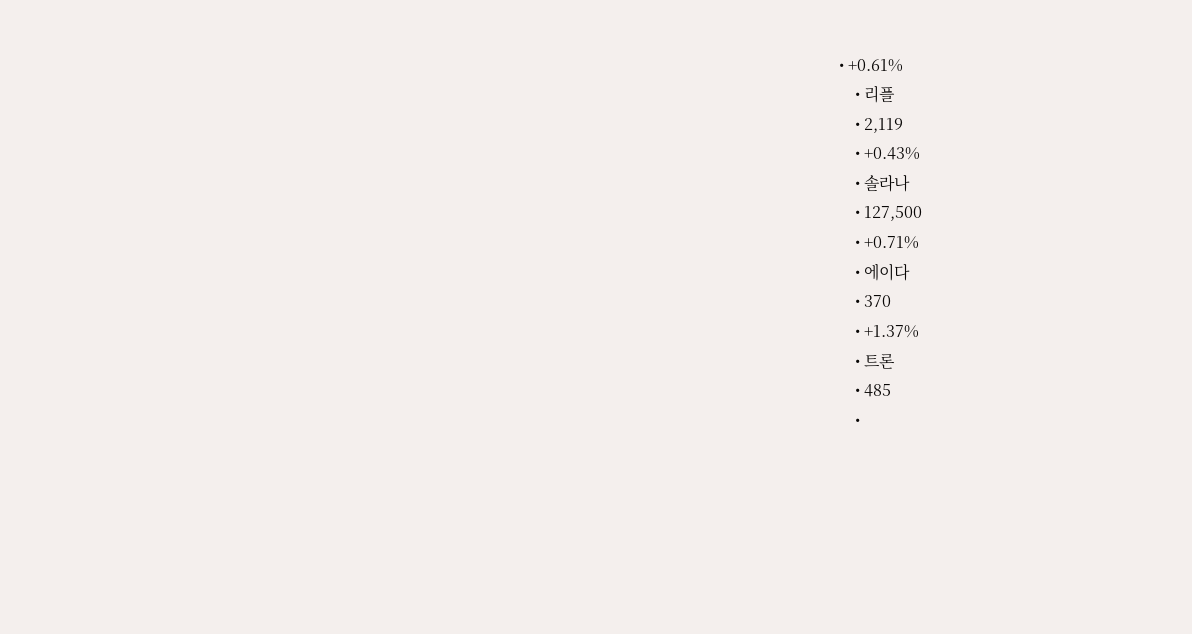• +0.61%
    • 리플
    • 2,119
    • +0.43%
    • 솔라나
    • 127,500
    • +0.71%
    • 에이다
    • 370
    • +1.37%
    • 트론
    • 485
    •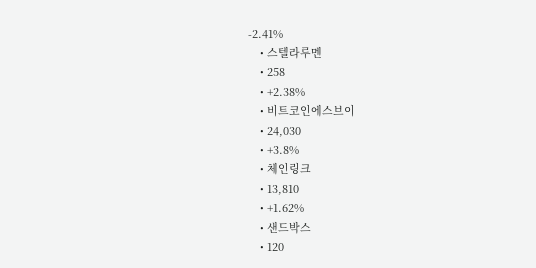-2.41%
    • 스텔라루멘
    • 258
    • +2.38%
    • 비트코인에스브이
    • 24,030
    • +3.8%
    • 체인링크
    • 13,810
    • +1.62%
    • 샌드박스
    • 120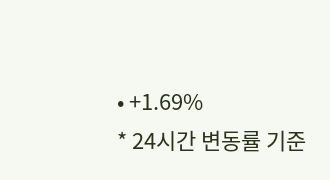• +1.69%
* 24시간 변동률 기준